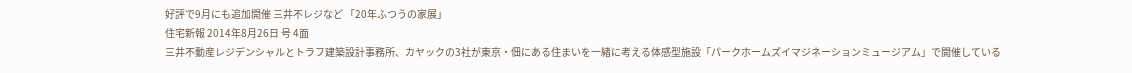好評で9月にも追加開催 三井不レジなど 「20年ふつうの家展」
住宅新報 2014年8月26日 号 4面
三井不動産レジデンシャルとトラフ建築設計事務所、カヤックの3社が東京・佃にある住まいを一緒に考える体感型施設「パークホームズイマジネーションミュージアム」で開催している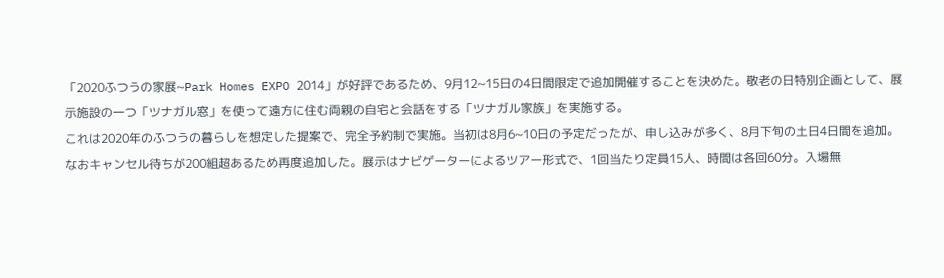「2020ふつうの家展~Park Homes EXPO 2014」が好評であるため、9月12~15日の4日間限定で追加開催することを決めた。敬老の日特別企画として、展示施設の一つ「ツナガル窓」を使って遠方に住む両親の自宅と会話をする「ツナガル家族」を実施する。
これは2020年のふつうの暮らしを想定した提案で、完全予約制で実施。当初は8月6~10日の予定だったが、申し込みが多く、8月下旬の土日4日間を追加。なおキャンセル待ちが200組超あるため再度追加した。展示はナビゲーターによるツアー形式で、1回当たり定員15人、時間は各回60分。入場無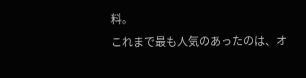料。
これまで最も人気のあったのは、オ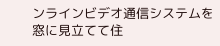ンラインビデオ通信システムを窓に見立てて住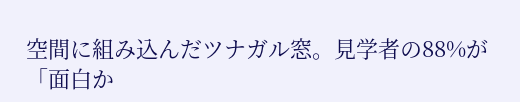空間に組み込んだツナガル窓。見学者の88%が「面白か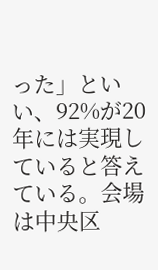った」といい、92%が20年には実現していると答えている。会場は中央区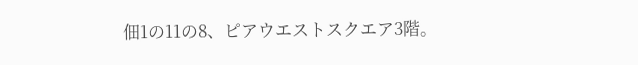佃1の11の8、ピアウエストスクエア3階。